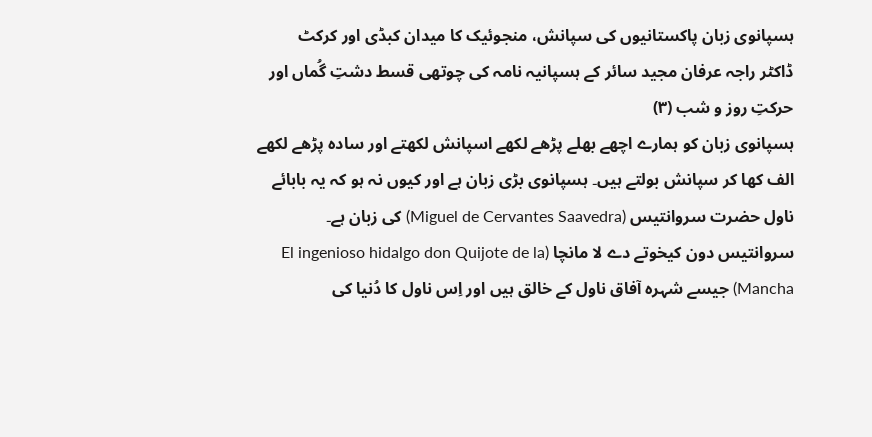ہسپانوی زبان پاکستانیوں کی سپانش، منجوئیک کا میدان کبڈی اور کرکٹ
ڈاکٹر راجہ عرفان مجید سائر کے ہسپانیہ نامہ کی چوتھی قسط دشتِ گُماں اور حرکتِ روز و شب (۳)
ہسپانوی زبان کو ہمارے اچھے بھلے پڑھے لکھے اسپانش لکھتے اور سادہ پڑھے لکھے الف کھا کر سپانش بولتے ہیں۔ ہسپانوی بڑی زبان ہے اور کیوں نہ ہو کہ یہ بابائے ناول حضرت سروانتیس (Miguel de Cervantes Saavedra) کی زبان ہے۔ سروانتیس دون کیخوتے دے لا مانچا (El ingenioso hidalgo don Quijote de la Mancha) جیسے شہرہ آفاق ناول کے خالق ہیں اور اِس ناول کا دُنیا کی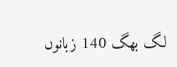لگ بھگ 140 زبانوں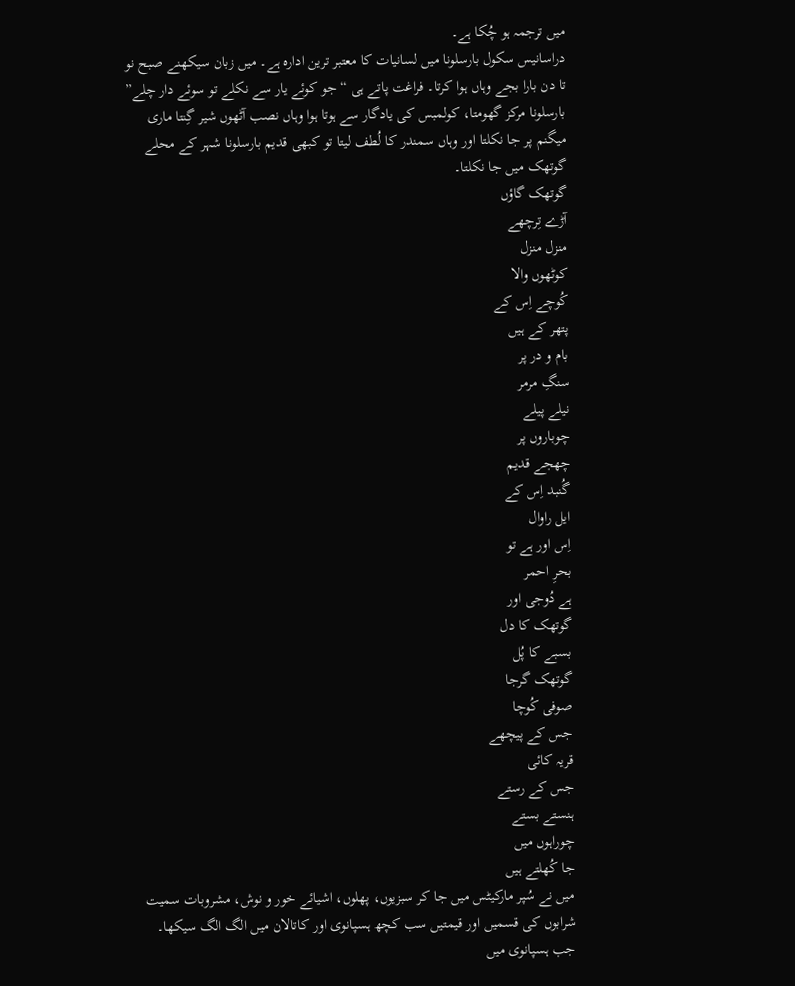میں ترجمہ ہو چُکا ہے۔
دراسانیس سکول بارسلونا میں لسانیات کا معتبر ترین ادارہ ہے۔ میں زبان سیکھنے صبح نو تا دن بارا بجے وہاں ہوا کرتا۔ فراغت پاتے ہی “جو کوئے یار سے نکلے تو سوئے دار چلے” بارسلونا مرکز گھومتا، کولمبس کی یادگار سے ہوتا ہوا وہاں نصب آٹھوں شیر گِنتا ماری میگنم پر جا نکلتا اور وہاں سمندر کا لُطف لیتا تو کبھی قدیم بارسلونا شہر کے محلے گوتھک میں جا نکلتا۔
گوتھک گاؤں
آڑے تِرچھے
منزل منزل
کوٹھوں والا
کُوچے اِس کے
پتھر کے ہیں
بام و در پر
سنگِ مرمر
نیلے پیلے
چوباروں پر
چھجے قدیم
گُنبد اِس کے
ایل راوال
اِس اور ہے تو
بحرِ احمر
ہے دُوجی اور
گوتھک کا دل
بسبے کا پُل
گوتھک گرجا
صوفی کُوچا
جس کے پیچھے
قریہ کائی
جس کے رستے
ہنستے بستے
چوراہوں میں
جا کُھلتے ہیں
میں نے سُپر مارکیٹس میں جا کر سبزیوں، پھلوں، اشیائے خور و نوش، مشروبات سمیت شرابوں کی قسمیں اور قیمتیں سب کچھ ہسپانوی اور کاتالان میں الگ الگ سیکھا۔ جب ہسپانوی میں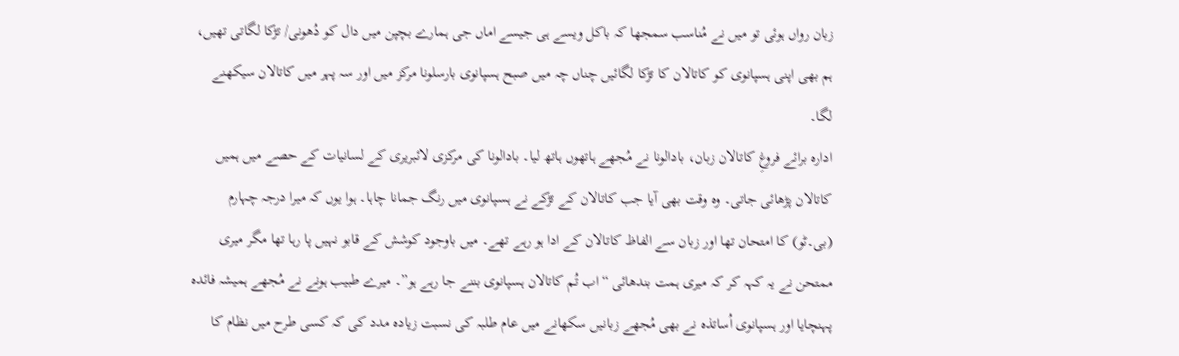زبان رواں ہوئی تو میں نے مُناسب سمجھا کہ باکل ویسے ہی جیسے اماں جی ہمارے بچپن میں دال کو دُھونی/ تڑکا لگاتی تھیں، ہم بھی اپنی ہسپانوی کو کاتالان کا تڑکا لگائیں چناں چہ میں صبح ہسپانوی بارسلونا مرکز میں اور سہ پہر میں کاتالان سیکھنے لگا۔
ادارہ برائے فروغِ کاتالان زبان، بادالونا نے مُجھے ہاتھوں ہاتھ لیا۔ بادالونا کی مرکزی لائبریری کے لسانیات کے حصے میں ہمیں کاتالان پڑھائی جاتی۔ وہ وقت بھی آیا جب کاتالان کے تڑکے نے ہسپانوی میں رنگ جمانا چاہا۔ ہوا یوں کہ میرا درجہ چہارم (بی۔ٹو) کا امتحان تھا اور زبان سے الفاظ کاتالان کے ادا ہو رہے تھے۔ میں باوجود کوشش کے قابو نہیں پا رہا تھا مگر میری ممتحن نے یہ کہہ کر کہ میری ہمت بندھائی “اب تُم کاتالان ہسپانوی بننے جا رہے ہو”۔ میرے طبیب ہونے نے مُجھے ہمیشہ فائدہ پہنچایا اور ہسپانوی اُساتذہ نے بھی مُجھے زبانیں سکھانے میں عام طلبہ کی نسبت زیادہ مدد کی کہ کسی طرح میں نظام کا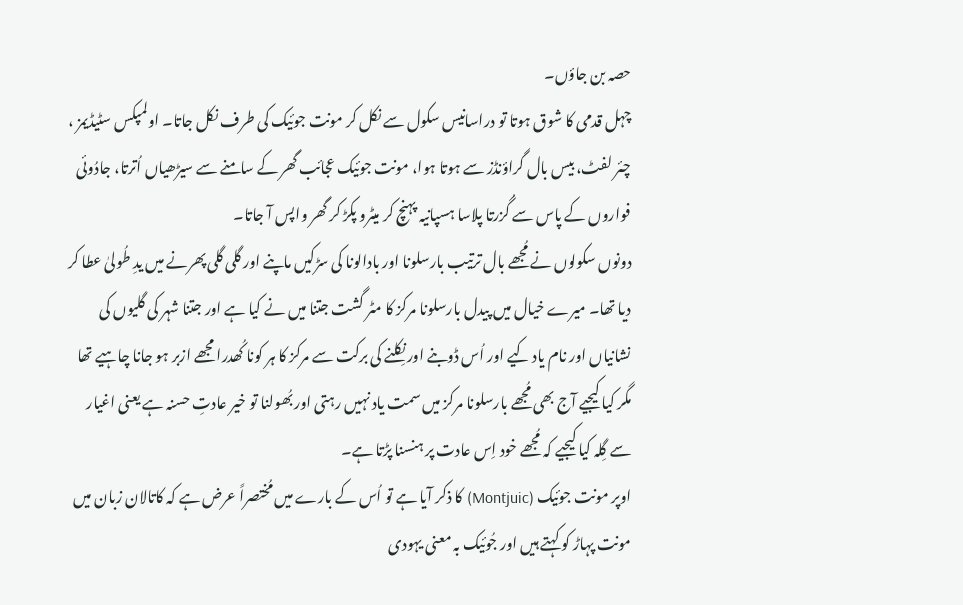حصہ بن جاؤں۔
چہل قدمی کا شوق ہوتا تو دراسانیس سکول سے نکل کر مونت جوئیک کی طرف نکل جاتا۔ اولمپکس سٹیڈیمز ، چئر لفٹ، بیس بال گراؤنڈز سے ہوتا ہوا، مونت جوئیک عجائب گھر کے سامنے سے سیڑھیاں اُترتا، جادُوئی فواروں کے پاس سے گُزرتا پلاسا ہسپانیہ پہنچ کر میٹرو پکڑ کر گھر واپس آ جاتا۔
دونوں سکولوں نے مُجھے بال ترتیب بارسلونا اور بادالونا کی سڑکیں ماپنے اور گلی گلی پھرنے میں یدِ طُولیٰ عطا کر دیا تھا۔ میرے خیال میں پیدل بارسلونا مرکز کا مٹر گشت جتنا میں نے کیا ہے اور جتنا شہر کی گلیوں کی نشانیاں اور نام یاد کیے اور اُس ڈوبنے اور نِکلنے کی برکت سے مرکز کا ہر کونا کُھدرا مجھے ازبر ہو جانا چاہیے تھا مگر کیا کیجیے آج بھی مُجھے بارسلونا مرکز میں سمت یاد نہیں رہتی اور بُھولنا تو خیر عادتِ حسنہ ہے یعنی اغیار سے گِلہ کیا کیجیے کہ مُجھے خود اِس عادت پر ہنسنا پڑتا ہے۔
اوپر مونت جوئیک (Montjuic) کا ذکر آیا ہے تو اُس کے بارے میں مُختصراً عرض ہے کہ کاتالان زبان میں مونت پہاڑ کو کہتے ہیں اور جُوئیک بہ معنی یہودی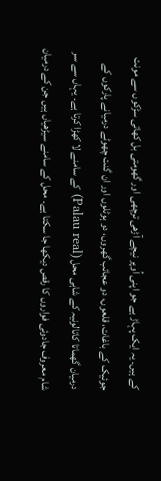کے ہیں۔ یہ ایک پہاڑ ہے جو اپنی اُوپر نیچے آڑھی ترچھی اور گھومتی بل کھاتی سڑکوں سے مونت جوئیک کے باغات، قلعوں، دو عجائب گھروں، دو ہوٹلوں اور ان گنت چھوٹے درمیانے پارکوں کے درمیان گھماتا کاتالونیہ کے شاہی محل (Palau real) کے سامنے لا کھڑا کرتا ہے۔ یہاں سے سر شام معروف جادوئی فواروں کا رقص دیکھا جا سکتا ہے۔ محل کے سامنے سیڑھیاں ہیں جن کے درمیان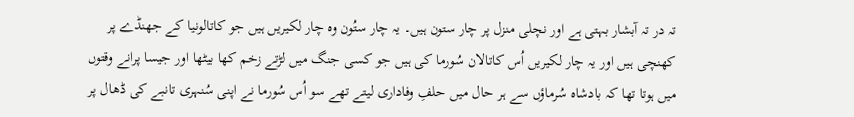تہ در تہ آبشار بہتی ہے اور نچلی منزل پر چار ستون ہیں۔ یہ چار ستُون وہ چار لکیریں ہیں جو کاتالونیا کے جھنڈے پر کھنچی ہیں اور یہ چار لکیریں اُس کاتالان سُورما کی ہیں جو کسی جنگ میں لڑتے زخم کھا بیٹھا اور جیسا پرانے وقتوں میں ہوتا تھا کہ بادشاہ سُرماؤں سے ہر حال میں حلفِ وفاداری لیتے تھے سو اُس سُورما نے اپنی سُنہری تانبے کی ڈھال پر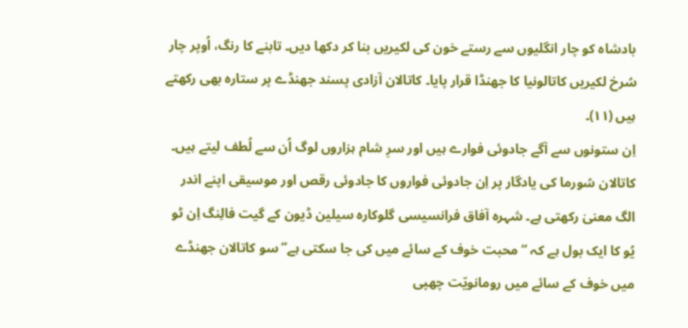بادشاہ کو چار انگلیوں سے رستے خون کی لکیریں بنا کر دکھا دیں۔ تابنے کا رنگ، اُوپر چار سُرخ لکیریں کاتالونیا کا جھنڈا قرار پایا۔ کاتالان آزادی پسند جھنڈے پر ستارہ بھی رکھتے ہیں (۱۱)۔
اِن ستونوں سے آگے جادوئی فوارے ہیں اور سرِ شام ہزاروں لوگ اُن سے لُطف لیتے ہیں۔ کاتالان سُورما کی یادگار پر اِن جادوئی فواروں کا جادوئی رقص اور موسیقی اپنے اندر الگ معنیٰ رکھتی ہے۔ شہرہ آفاق فرانسیسی گلوکارہ سیلین ڈیون کے گیت فالِنگ اِن ٹو یُو کا ایک بول ہے کہ “ محبت خوف کے سائے میں کی جا سکتی ہے” سو کاتالان جھنڈے میں خوف کے سائے میں رومانویّت چھپی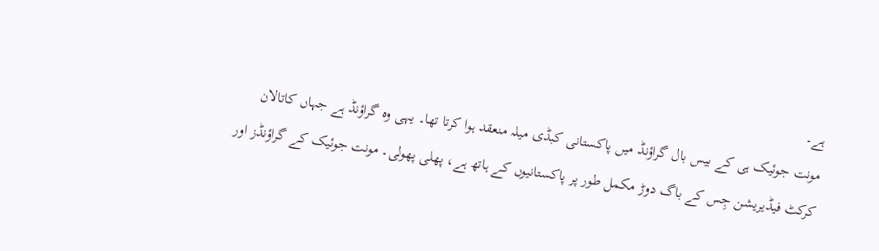ہے۔
مونت جوئیک ہی کے بیس بال گراؤنڈ میں پاکستانی کبڈی میلہ منعقد ہوا کرتا تھا۔ یہی وہ گراؤنڈ ہے جہاں کاتالان کرکٹ فیڈیریشن جِس کے باگ دوڑ مکمل طور پر پاکستانیوں کے ہاتھ ہے، پھلی پھولی۔ مونت جوئیک کے گراؤنڈز اور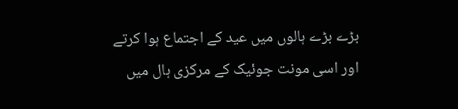بڑے بڑے ہالوں میں عید کے اجتماع ہوا کرتے اور اسی مونت جوئیک کے مرکزی ہال میں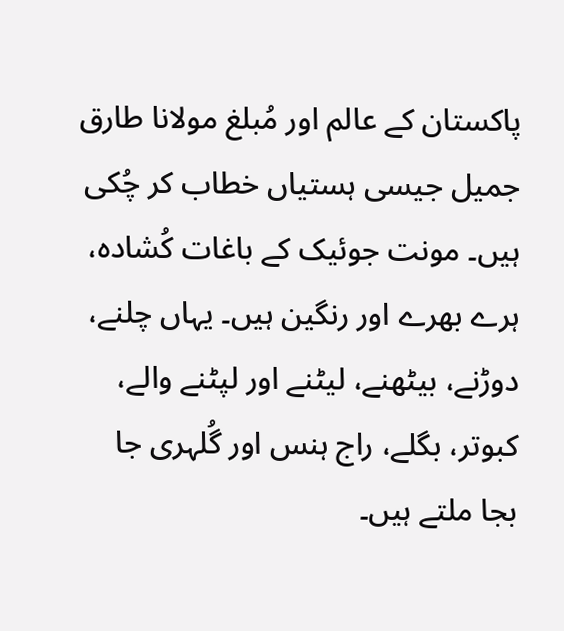پاکستان کے عالم اور مُبلغ مولانا طارق جمیل جیسی ہستیاں خطاب کر چُکی ہیں۔ مونت جوئیک کے باغات کُشادہ، ہرے بھرے اور رنگین ہیں۔ یہاں چلنے، دوڑنے، بیٹھنے، لیٹنے اور لپٹنے والے، کبوتر، بگلے، راج ہنس اور گُلہری جا بجا ملتے ہیں۔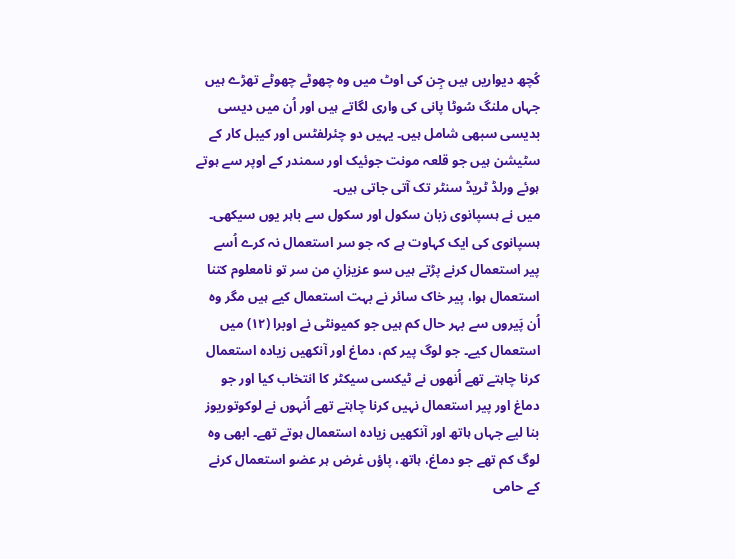کُچھ دیواریں ہیں جِن کی اوٹ میں وہ چھوٹے چھوٹے تھڑے ہیں جہاں ملنگ سُوٹا پانی کی واری لگاتے ہیں اور اُن میں دیسی بدیسی سبھی شامل ہیں۔ یہیں دو چئرلفٹس اور کیبل کار کے سٹیشن ہیں جو قلعہ مونت جوئیک اور سمندر کے اوپر سے ہوتے ہوئے ورلڈ ٹریڈ سنٹر تک آتی جاتی ہیں۔
میں نے ہسپانوی زبان سکول اور سکول سے باہر یوں سیکھی۔ ہسپانوی کی ایک کہاوت ہے کہ جو سر استعمال نہ کرے اُسے پیر استعمال کرنے پڑتے ہیں سو عزیزانِ من سر تو نامعلوم کتنا استعمال ہوا، پیر خاک سائر نے بہت استعمال کیے ہیں مگر وہ اُن پَیروں سے بہر حال کم ہیں جو کمیونٹی نے اوبرا (۱۲) میں استعمال کیے۔ جو لوگ پیر کم، دماغ اور آنکھیں زیادہ استعمال کرنا چاہتے تھے اُنھوں نے ٹیکسی سیکٹر کا انتخاب کیا اور جو دماغ اور پیر استعمال نہیں کرنا چاہتے تھے اُنہوں نے لوکوتوریوز بنا لیے جہاں ہاتھ اور آنکھیں زیادہ استعمال ہوتے تھے۔ ابھی وہ لوگ کم تھے جو دماغ، ہاتھ، پاؤں غرض ہر عضو استعمال کرنے کے حامی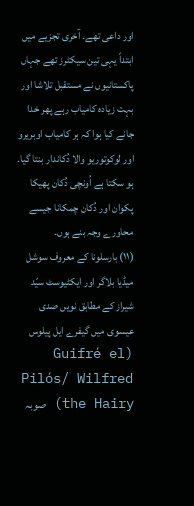اور داعی تھے۔ آخری تجزیے میں ابتداً یہی تین سیکٹرز تھے جہاں پاکستانیوں نے مستقبل تلاشا اور بہت زیادہ کامیاب رہے پھر خدا جانے کیا ہوا کہ ہر کامیاب اوبریرو اور لوکوتوریو والا دُکاندار بنتا گیا۔ ہو سکتا ہے اُونچی دُکان پھیکا پکوان اور دُکان چمکانا جیسے محاورے وجہ بنے ہوں۔
(۱۱) بارسلونا کے معروف سوشل میڈیا بلاگر اور ایکٹیوسٹ سیّد شیراز کے مطابق نویں صدی عیسوی میں گیفرے ایل پیلوس (Guifré el Pilós/ Wilfred the Hairy) صوبہ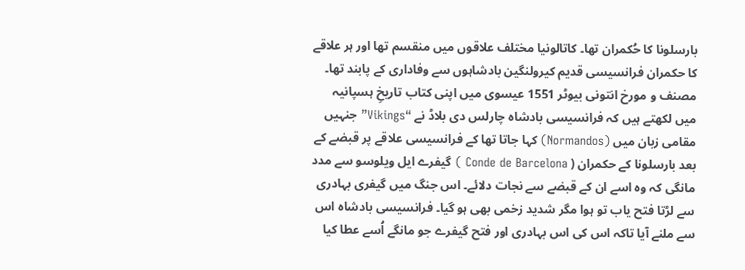بارسلونا کا حُکمران تھا۔ کاتالونیا مختلف علاقوں میں منقسم تھا اور ہر علاقے کا حکمران فرانسیسی قدیم کیرولنگین بادشاہوں سے وفاداری کے پابند تھا۔ مصنف و مورخ انتونی بیوٹر 1551 عیسوی میں اپنی کتاب تاریخِ ہسپانیہ میں لکھتے ہیں کہ فرانسیسی بادشاہ چارلس دی بلاڈ نے “Vikings” جنہیں مقامی زبان میں (Normandos) کہا جاتا تھا کے فرانسیسی علاقے پر قبضے کے بعد بارسلونا کے حکمران ( Conde de Barcelona ) گیفرے ایل ویلوسو سے مدد مانگی کہ وہ اسے ان کے قبضے سے نجات دلائے۔ اس جنگ میں گیفری بہادری سے لڑتا فتح یاب تو ہوا مگر شدید زخمی بھی ہو گیا۔ فرانسیسی بادشاہ اس سے ملنے آیا تاکہ اس کی اس بہادری اور فتح گیفرے جو مانگے اُسے عطا کیا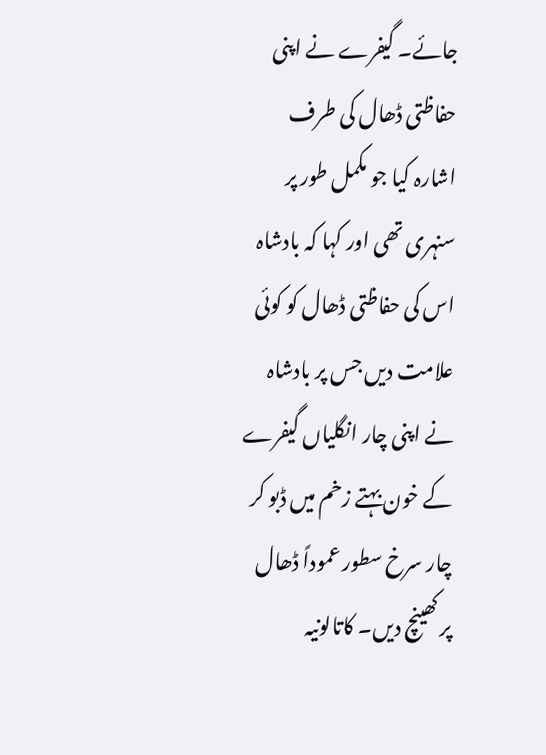جائے۔ گیفرے نے اپنی حفاظتی ڈھال کی طرف اشارہ کیا جو مکمل طور پر سنہری تھی اور کہا کہ بادشاہ اس کی حفاظتی ڈھال کو کوئی علامت دیں جس پر بادشاہ نے اپنی چار انگلیاں گیفرے کے خون بہتے زخم میں ڈبو کر چار سرخ سطور عموداً ڈھال پر کھینچ دیں۔ کاتالونیہ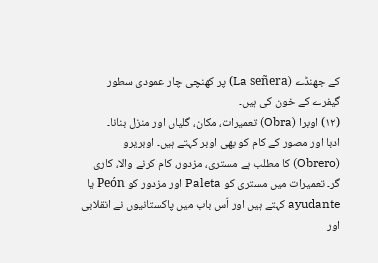کے جھنڈے (La señera) پر کھنچی چار عمودی سطور گیفرے کے خون کی ہیں۔
(۱۲) اوبرا (Obra) تعمیرات، مکان، گلیاں اور منزل بنانا۔
ادبا اور مصور کے کام کو بھی اوبر کہتے ہیں۔ اوبریرو (Obrero) کا مطلب ہے مستری، مزدور، کام کرنے والا، کاری گر۔ تعمیرات میں مستری کو Paleta اور مزدور کو Peón یا ayudante کہتے ہیں اور اّس باب میں پاکستانیوں نے انقلابی اور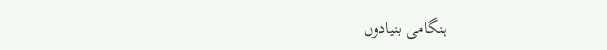ہنگامی بنیادوں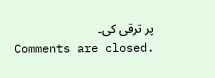پر ترقی کی۔
Comments are closed.